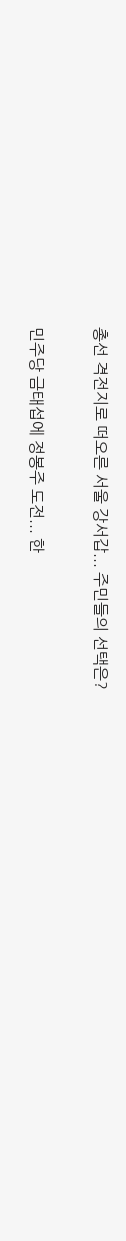총선 격전지로 떠오른 서울 강서갑... 주민들의 선택은?

민주당 금태섭에 정봉주 도전... 한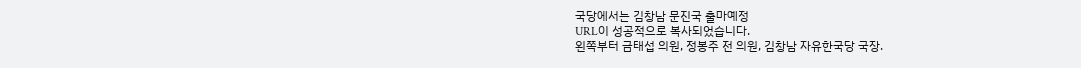국당에서는 김창남 문진국 출마예정
URL이 성공적으로 복사되었습니다.
왼쪽부터 금태섭 의원, 정봉주 전 의원, 김창남 자유한국당 국장.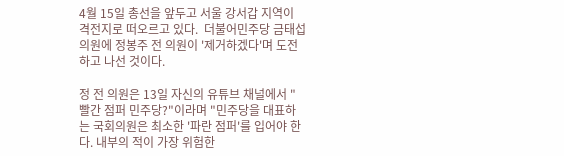4월 15일 총선을 앞두고 서울 강서갑 지역이 격전지로 떠오르고 있다.  더불어민주당 금태섭 의원에 정봉주 전 의원이 '제거하겠다'며 도전하고 나선 것이다.

정 전 의원은 13일 자신의 유튜브 채널에서 "빨간 점퍼 민주당?"이라며 "민주당을 대표하는 국회의원은 최소한 '파란 점퍼'를 입어야 한다. 내부의 적이 가장 위험한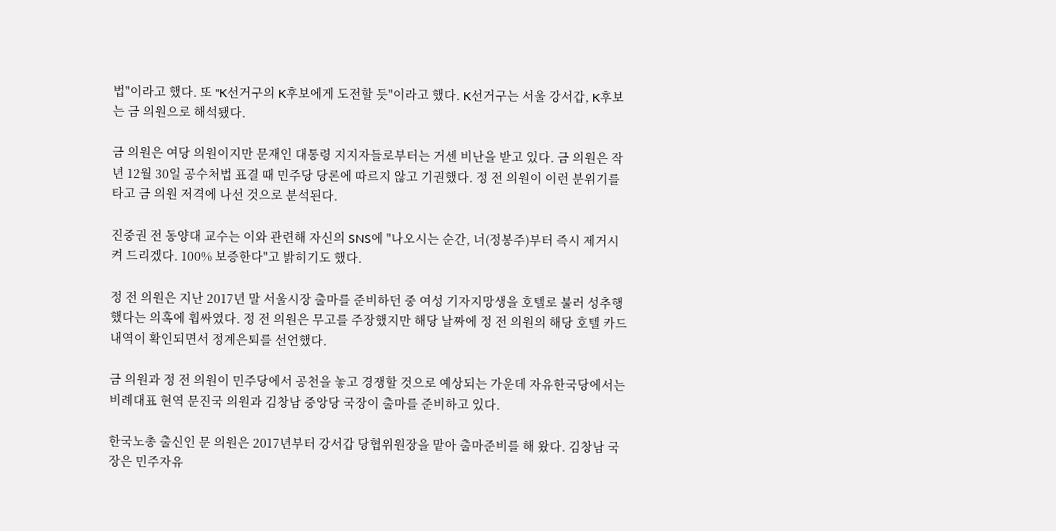법"이라고 했다. 또 "K선거구의 K후보에게 도전할 듯"이라고 했다. K선거구는 서울 강서갑, K후보는 금 의원으로 해석됐다.

금 의원은 여당 의원이지만 문재인 대통령 지지자들로부터는 거센 비난을 받고 있다. 금 의원은 작년 12월 30일 공수처법 표결 때 민주당 당론에 따르지 않고 기권했다. 정 전 의원이 이런 분위기를 타고 금 의원 저격에 나선 것으로 분석된다.

진중권 전 동양대 교수는 이와 관련해 자신의 SNS에 "나오시는 순간, 너(정봉주)부터 즉시 제거시켜 드리겠다. 100% 보증한다"고 밝히기도 했다.

정 전 의원은 지난 2017년 말 서울시장 출마를 준비하던 중 여성 기자지망생을 호텔로 불러 성추행했다는 의혹에 휩싸였다. 정 전 의원은 무고를 주장했지만 해당 날짜에 정 전 의원의 해당 호텔 카드내역이 확인되면서 정계은퇴를 선언했다.

금 의원과 정 전 의원이 민주당에서 공천을 놓고 경쟁할 것으로 예상되는 가운데 자유한국당에서는 비례대표 현역 문진국 의원과 김창남 중앙당 국장이 출마를 준비하고 있다.

한국노총 출신인 문 의원은 2017년부터 강서갑 당협위원장을 맡아 출마준비를 해 왔다. 김창남 국장은 민주자유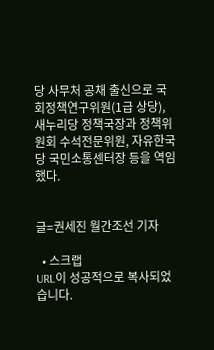당 사무처 공채 출신으로 국회정책연구위원(1급 상당), 새누리당 정책국장과 정책위원회 수석전문위원, 자유한국당 국민소통센터장 등을 역임했다.


글=권세진 월간조선 기자

  • 스크랩
URL이 성공적으로 복사되었습니다.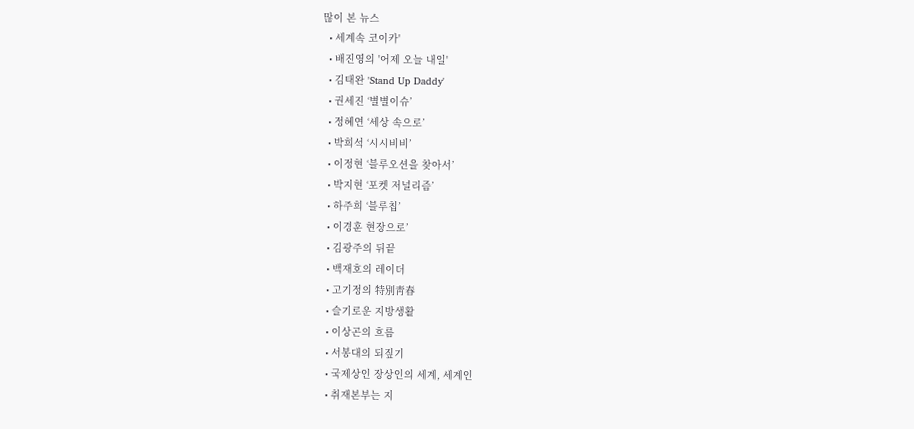많이 본 뉴스
  • 세계속 코이카'
  • 배진영의 '어제 오늘 내일'
  • 김태완 'Stand Up Daddy'
  • 권세진 ‘별별이슈’
  • 정혜연 ‘세상 속으로’
  • 박희석 ‘시시비비’
  • 이정현 ‘블루오션을 찾아서’
  • 박지현 ‘포켓 저널리즘’
  • 하주희 ‘블루칩’
  • 이경훈 현장으로’
  • 김광주의 뒤끝
  • 백재호의 레이더
  • 고기정의 特別靑春
  • 슬기로운 지방생활
  • 이상곤의 흐름
  • 서봉대의 되짚기
  • 국제상인 장상인의 세계, 세계인
  • 취재본부는 지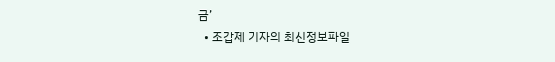금’
  • 조갑제 기자의 최신정보파일